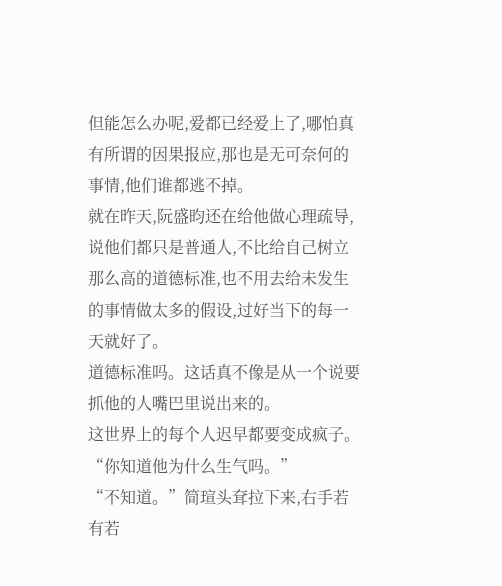但能怎么办呢,爱都已经爱上了,哪怕真有所谓的因果报应,那也是无可奈何的事情,他们谁都逃不掉。
就在昨天,阮盛昀还在给他做心理疏导,说他们都只是普通人,不比给自己树立那么高的道德标准,也不用去给未发生的事情做太多的假设,过好当下的每一天就好了。
道德标准吗。这话真不像是从一个说要抓他的人嘴巴里说出来的。
这世界上的每个人迟早都要变成疯子。
“你知道他为什么生气吗。”
“不知道。”简瑄头耷拉下来,右手若有若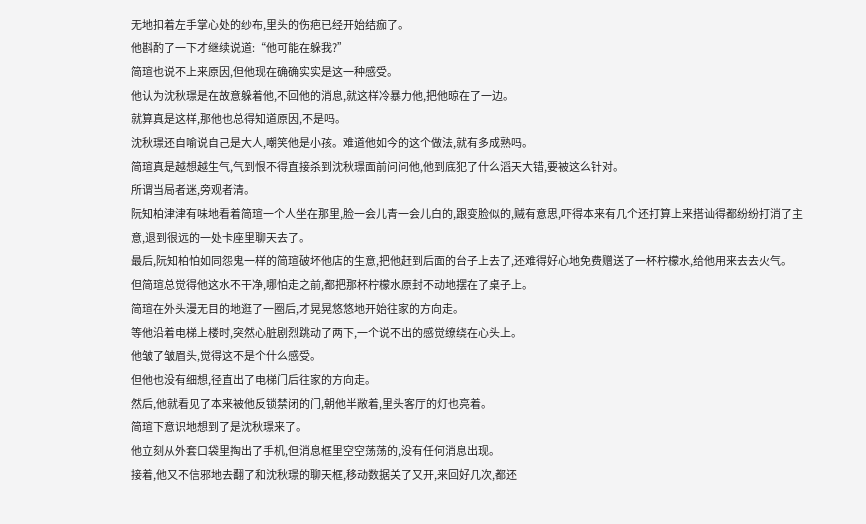无地扣着左手掌心处的纱布,里头的伤疤已经开始结痂了。
他斟酌了一下才继续说道:“他可能在躲我?”
简瑄也说不上来原因,但他现在确确实实是这一种感受。
他认为沈秋璟是在故意躲着他,不回他的消息,就这样冷暴力他,把他晾在了一边。
就算真是这样,那他也总得知道原因,不是吗。
沈秋璟还自喻说自己是大人,嘲笑他是小孩。难道他如今的这个做法,就有多成熟吗。
简瑄真是越想越生气,气到恨不得直接杀到沈秋璟面前问问他,他到底犯了什么滔天大错,要被这么针对。
所谓当局者迷,旁观者清。
阮知柏津津有味地看着简瑄一个人坐在那里,脸一会儿青一会儿白的,跟变脸似的,贼有意思,吓得本来有几个还打算上来搭讪得都纷纷打消了主意,退到很远的一处卡座里聊天去了。
最后,阮知柏怕如同怨鬼一样的简瑄破坏他店的生意,把他赶到后面的台子上去了,还难得好心地免费赠送了一杯柠檬水,给他用来去去火气。
但简瑄总觉得他这水不干净,哪怕走之前,都把那杯柠檬水原封不动地摆在了桌子上。
简瑄在外头漫无目的地逛了一圈后,才晃晃悠悠地开始往家的方向走。
等他沿着电梯上楼时,突然心脏剧烈跳动了两下,一个说不出的感觉缭绕在心头上。
他皱了皱眉头,觉得这不是个什么感受。
但他也没有细想,径直出了电梯门后往家的方向走。
然后,他就看见了本来被他反锁禁闭的门,朝他半敞着,里头客厅的灯也亮着。
简瑄下意识地想到了是沈秋璟来了。
他立刻从外套口袋里掏出了手机,但消息框里空空荡荡的,没有任何消息出现。
接着,他又不信邪地去翻了和沈秋璟的聊天框,移动数据关了又开,来回好几次,都还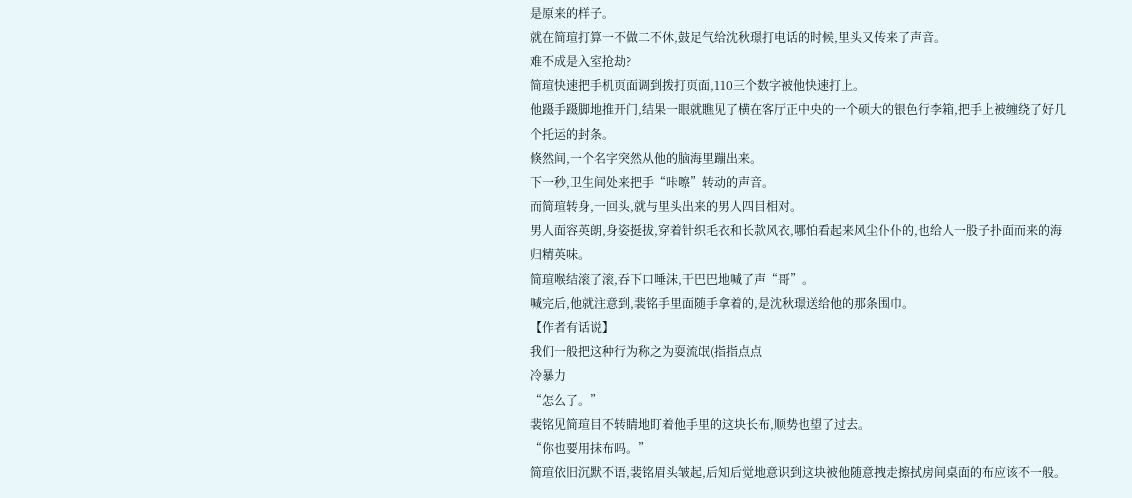是原来的样子。
就在简瑄打算一不做二不休,鼓足气给沈秋璟打电话的时候,里头又传来了声音。
难不成是入室抢劫?
简瑄快速把手机页面调到拨打页面,110三个数字被他快速打上。
他蹑手蹑脚地推开门,结果一眼就瞧见了横在客厅正中央的一个硕大的银色行李箱,把手上被缠绕了好几个托运的封条。
倏然间,一个名字突然从他的脑海里蹦出来。
下一秒,卫生间处来把手“咔嚓”转动的声音。
而简瑄转身,一回头,就与里头出来的男人四目相对。
男人面容英朗,身姿挺拔,穿着针织毛衣和长款风衣,哪怕看起来风尘仆仆的,也给人一股子扑面而来的海归精英味。
简瑄喉结滚了滚,吞下口唾沫,干巴巴地喊了声“哥”。
喊完后,他就注意到,裴铭手里面随手拿着的,是沈秋璟送给他的那条围巾。
【作者有话说】
我们一般把这种行为称之为耍流氓(指指点点
冷暴力
“怎么了。”
裴铭见简瑄目不转睛地盯着他手里的这块长布,顺势也望了过去。
“你也要用抹布吗。”
简瑄依旧沉默不语,裴铭眉头皱起,后知后觉地意识到这块被他随意拽走擦拭房间桌面的布应该不一般。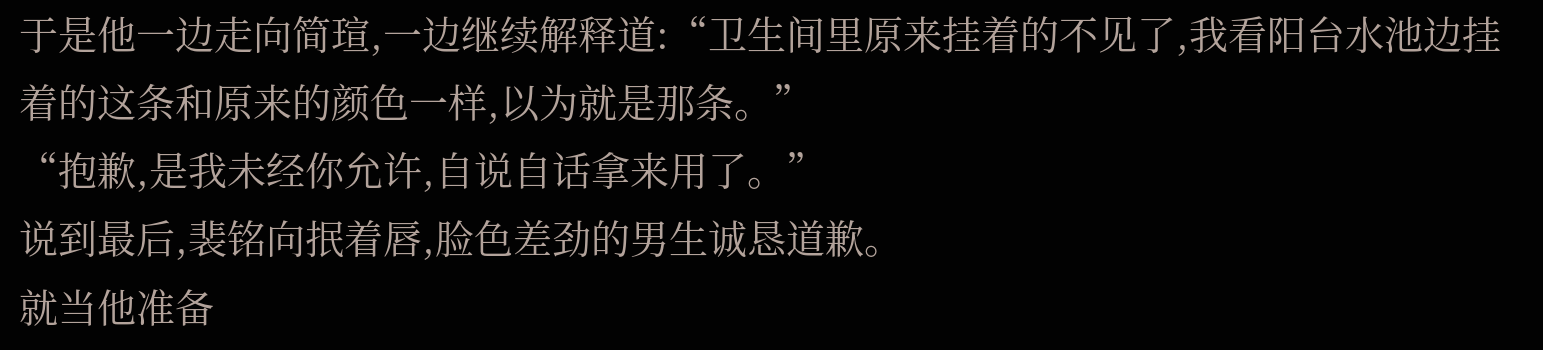于是他一边走向简瑄,一边继续解释道:“卫生间里原来挂着的不见了,我看阳台水池边挂着的这条和原来的颜色一样,以为就是那条。”
“抱歉,是我未经你允许,自说自话拿来用了。”
说到最后,裴铭向抿着唇,脸色差劲的男生诚恳道歉。
就当他准备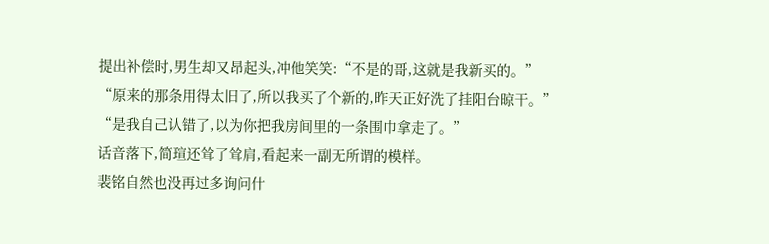提出补偿时,男生却又昂起头,冲他笑笑:“不是的哥,这就是我新买的。”
“原来的那条用得太旧了,所以我买了个新的,昨天正好洗了挂阳台晾干。”
“是我自己认错了,以为你把我房间里的一条围巾拿走了。”
话音落下,简瑄还耸了耸肩,看起来一副无所谓的模样。
裴铭自然也没再过多询问什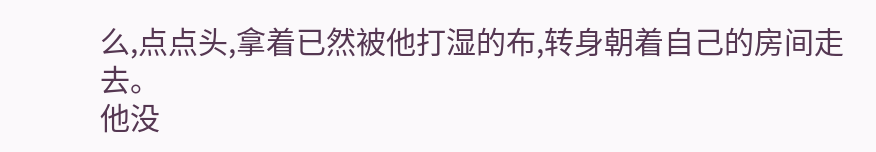么,点点头,拿着已然被他打湿的布,转身朝着自己的房间走去。
他没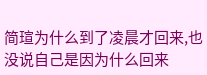简瑄为什么到了凌晨才回来,也没说自己是因为什么回来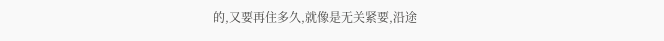的,又要再住多久,就像是无关紧要,沿途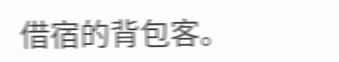借宿的背包客。